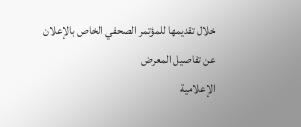خلال تقديمها للمؤتمر الصحفي الخاص بالإعلان عن تفاصيل المعرض
الإعلامية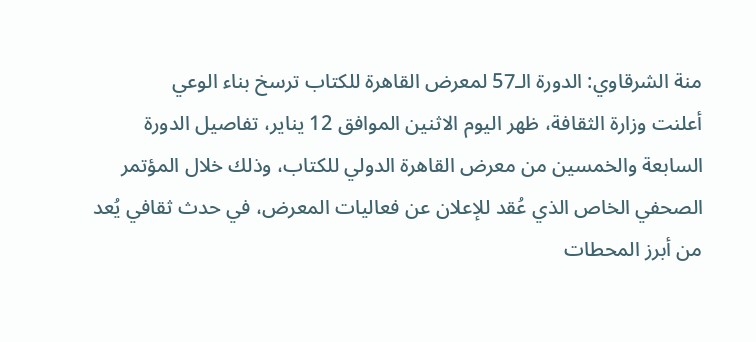منة الشرقاوي: الدورة الـ57 لمعرض القاهرة للكتاب ترسخ بناء الوعي
أعلنت وزارة الثقافة، ظهر اليوم الاثنين الموافق 12 يناير، تفاصيل الدورة السابعة والخمسين من معرض القاهرة الدولي للكتاب، وذلك خلال المؤتمر الصحفي الخاص الذي عُقد للإعلان عن فعاليات المعرض، في حدث ثقافي يُعد من أبرز المحطات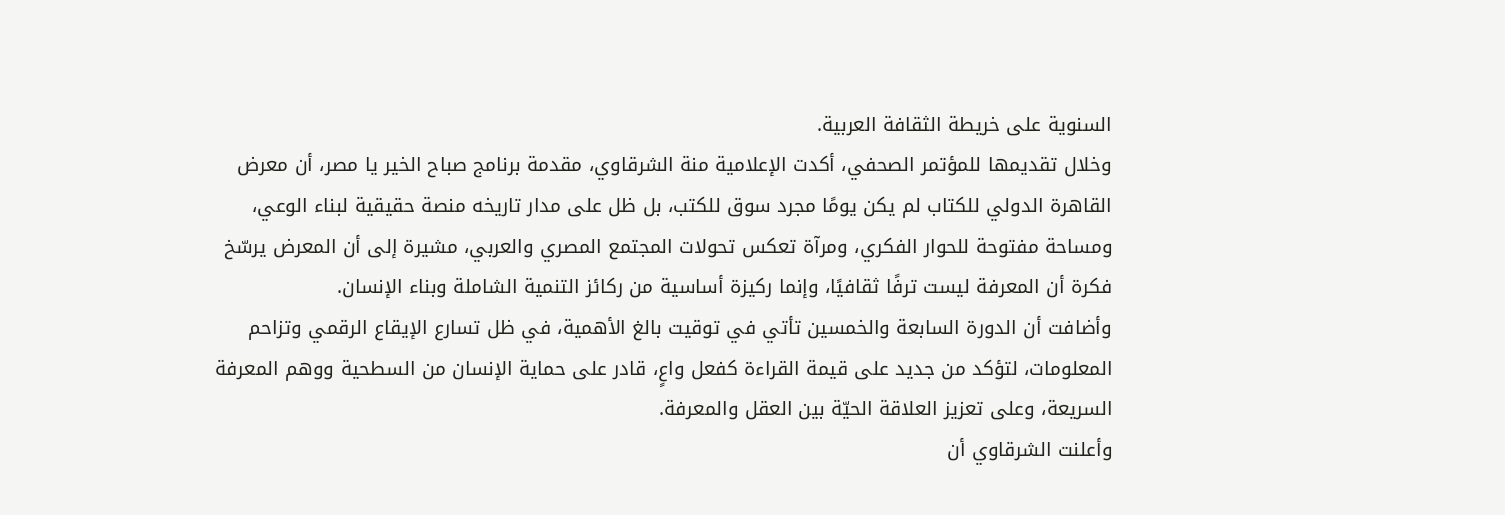السنوية على خريطة الثقافة العربية.
وخلال تقديمها للمؤتمر الصحفي، أكدت الإعلامية منة الشرقاوي، مقدمة برنامج صباح الخير يا مصر، أن معرض القاهرة الدولي للكتاب لم يكن يومًا مجرد سوق للكتب، بل ظل على مدار تاريخه منصة حقيقية لبناء الوعي، ومساحة مفتوحة للحوار الفكري، ومرآة تعكس تحولات المجتمع المصري والعربي، مشيرة إلى أن المعرض يرسّخ فكرة أن المعرفة ليست ترفًا ثقافيًا، وإنما ركيزة أساسية من ركائز التنمية الشاملة وبناء الإنسان.
وأضافت أن الدورة السابعة والخمسين تأتي في توقيت بالغ الأهمية، في ظل تسارع الإيقاع الرقمي وتزاحم المعلومات، لتؤكد من جديد على قيمة القراءة كفعل واعٍ، قادر على حماية الإنسان من السطحية ووهم المعرفة السريعة، وعلى تعزيز العلاقة الحيّة بين العقل والمعرفة.
وأعلنت الشرقاوي أن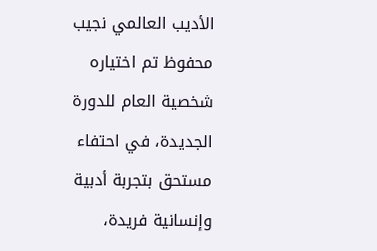الأديب العالمي نجيب محفوظ تم اختياره شخصية العام للدورة الجديدة، في احتفاء مستحق بتجربة أدبية وإنسانية فريدة،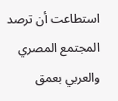استطاعت أن ترصد المجتمع المصري والعربي بعمق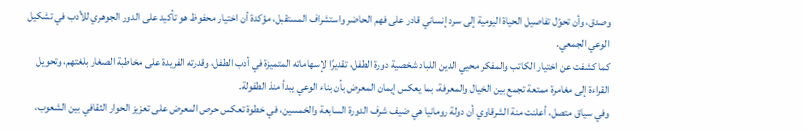وصدق، وأن تحوّل تفاصيل الحياة اليومية إلى سرد إنساني قادر على فهم الحاضر واستشراف المستقبل، مؤكدة أن اختيار محفوظ هو تأكيد على الدور الجوهري للأدب في تشكيل الوعي الجمعي.
كما كشفت عن اختيار الكاتب والمفكر محيي الدين اللباد شخصية دورة الطفل، تقديرًا لإسهاماته المتميزة في أدب الطفل، وقدرته الفريدة على مخاطبة الصغار بلغتهم، وتحويل القراءة إلى مغامرة ممتعة تجمع بين الخيال والمعرفة، بما يعكس إيمان المعرض بأن بناء الوعي يبدأ منذ الطفولة.
وفي سياق متصل، أعلنت منة الشرقاوي أن دولة رومانيا هي ضيف شرف الدورة السابعة والخمسين، في خطوة تعكس حرص المعرض على تعزيز الحوار الثقافي بين الشعوب،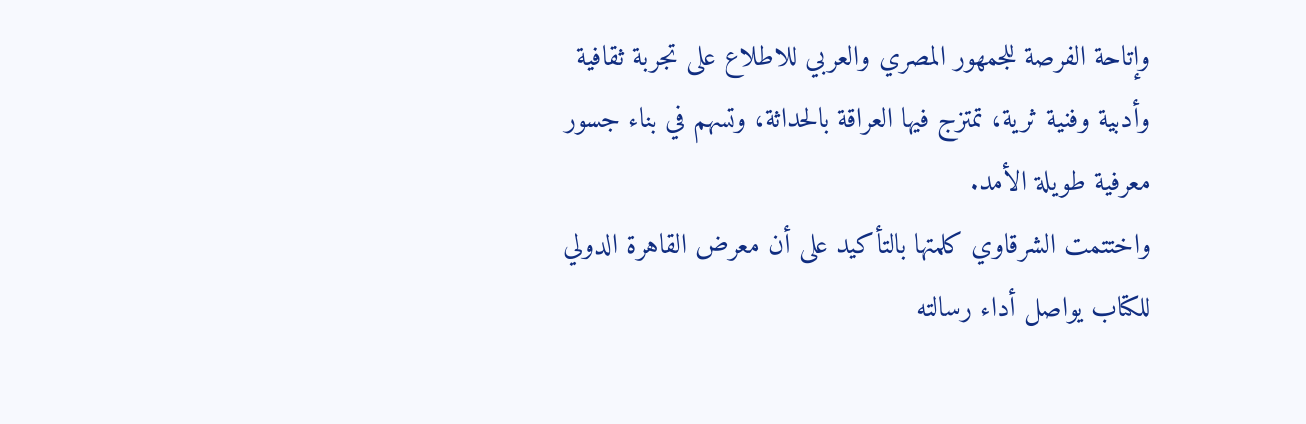وإتاحة الفرصة للجمهور المصري والعربي للاطلاع على تجربة ثقافية وأدبية وفنية ثرية، تمتزج فيها العراقة بالحداثة، وتسهم في بناء جسور معرفية طويلة الأمد.
واختتمت الشرقاوي كلمتها بالتأكيد على أن معرض القاهرة الدولي للكتاب يواصل أداء رسالته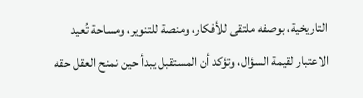التاريخية، بوصفه ملتقى للأفكار، ومنصة للتنوير، ومساحة تُعيد الاعتبار لقيمة السؤال، وتؤكد أن المستقبل يبدأ حين نمنح العقل حقه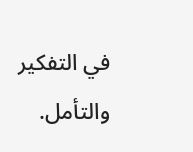في التفكير والتأمل.